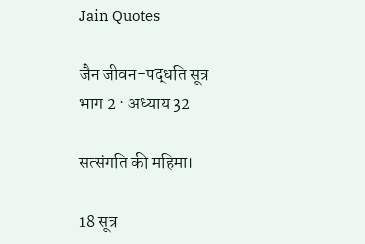Jain Quotes

जैन जीवन-पद्धति सूत्र
भाग 2 · अध्याय 32

सत्संगति की महिमा।

18 सूत्र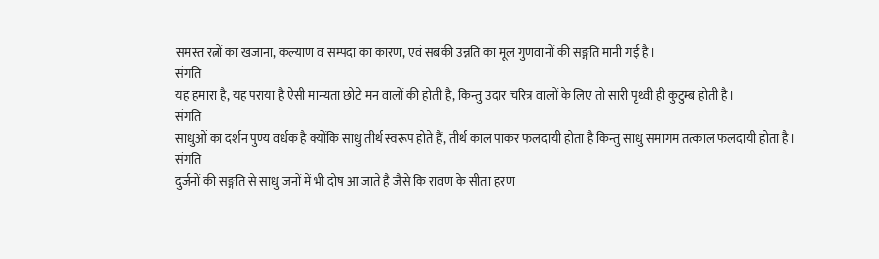समस्त रत्नों का खजाना, कल्याण व सम्पदा का कारण, एवं सबकी उन्नति का मूल गुणवानों की सङ्गति मानी गई है।
संगति
यह हमारा है, यह पराया है ऐसी मान्यता छोटे मन वालों की होती है, किन्तु उदार चरित्र वालों के लिए तो सारी पृथ्वी ही कुटुम्ब होती है।
संगति
साधुओं का दर्शन पुण्य वर्धक है क्योंकि साधु तीर्थ स्वरूप होते हैं, तीर्थ काल पाकर फलदायी होता है किन्तु साधु समागम तत्काल फलदायी होता है।
संगति
दुर्जनों की सङ्गति से साधु जनों में भी दोष आ जाते है जैसे कि रावण के सीता हरण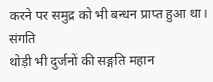करने पर समुद्र को भी बन्धन प्राप्त हुआ था।
संगति
थोड़ी भी दुर्जनों की सङ्गति महान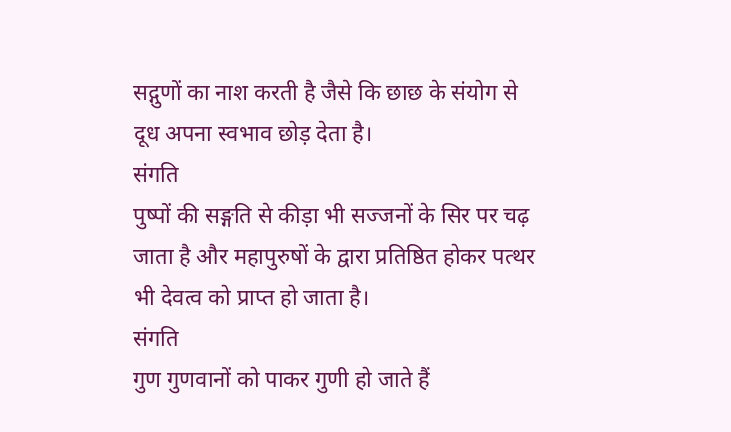सद्गुणों का नाश करती है जैसे कि छाछ के संयोग से दूध अपना स्वभाव छोड़ देता है।
संगति
पुष्पों की सङ्गति से कीड़ा भी सज्जनों के सिर पर चढ़ जाता है और महापुरुषों के द्वारा प्रतिष्ठित होकर पत्थर भी देवत्व को प्राप्त हो जाता है।
संगति
गुण गुणवानों को पाकर गुणी हो जाते हैं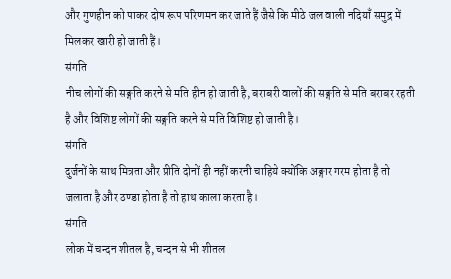और गुणहीन को पाकर दोष रूप परिणमन कर जाते हैं जैसे कि मीठे जल वाली नदियाँ समुद्र में मिलकर खारी हो जाती हैं।
संगति
नीच लोगों की सङ्गति करने से मति हीन हो जाती है, बराबरी वालों की सङ्गति से मति बराबर रहती है और विशिष्ट लोगों की सङ्गति करने से मति विशिष्ट हो जाती है।
संगति
दुर्जनों के साथ मित्रता और प्रीति दोनों ही नहीं करनी चाहिये क्योंकि अङ्गार गरम होता है तो जलाता है और ठण्डा होता है तो हाथ काला करता है।
संगति
लोक में चन्दन शीतल है, चन्दन से भी शीतल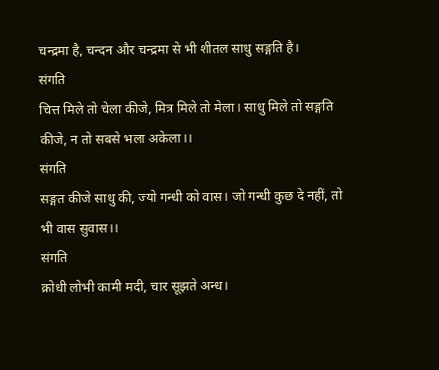चन्द्रमा है, चन्दन और चन्द्रमा से भी शीतल साधु सङ्गति है।
संगति
चित्त मिले तो चेला कीजे, मित्र मिले तो मेला। साधु मिले तो सङ्गति कीजे, न तो सबसे भला अकेला।।
संगति
सङ्गत कीजे साधु की, ज्यो गन्धी को वास। जो गन्धी कुछ दे नहीं, तो भी वास सुवास।।
संगति
क्रोधी लोभी कामी मदी, चार सूझते अन्ध।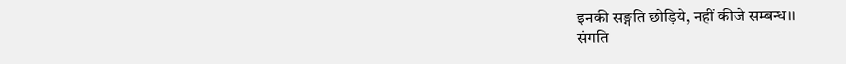इनकी सङ्गति छोड़िये, नहीं कीजे सम्बन्ध।।
संगति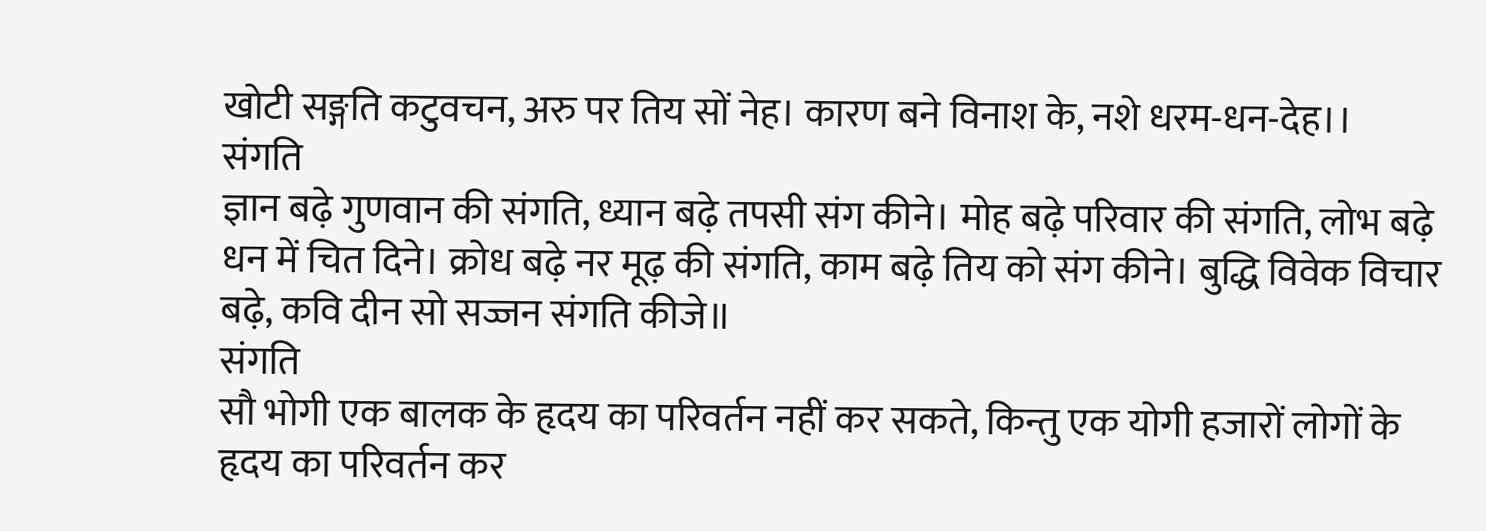खोटी सङ्गति कटुवचन, अरु पर तिय सों नेह। कारण बने विनाश के, नशे धरम-धन-देह।।
संगति
ज्ञान बढ़े गुणवान की संगति, ध्यान बढ़े तपसी संग कीने। मोह बढ़े परिवार की संगति, लोभ बढ़े धन में चित दिने। क्रोध बढ़े नर मूढ़ की संगति, काम बढ़े तिय को संग कीने। बुद्धि विवेक विचार बढ़े, कवि दीन सो सज्जन संगति कीजे॥
संगति
सौ भोगी एक बालक के हृदय का परिवर्तन नहीं कर सकते, किन्तु एक योगी हजारों लोगों के हृदय का परिवर्तन कर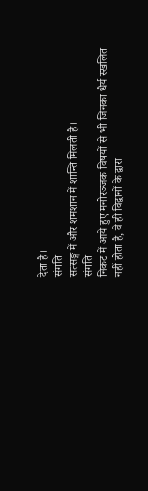देता है।
संगति
सत्सङ्ग में और शमशान में शान्ति मिलती है।
संगति
निकट में आये हुए मनोरञ्जक विषयों से भी जिनका धैर्य स्खलित नहीं होता है, वे ही विद्वानों के द्वारा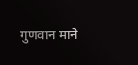गुणवान माने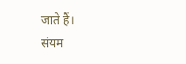जाते हैं।
संयम